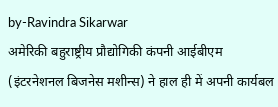by-Ravindra Sikarwar
अमेरिकी बहुराष्ट्रीय प्रौद्योगिकी कंपनी आईबीएम (इंटरनेशनल बिजनेस मशीन्स) ने हाल ही में अपनी कार्यबल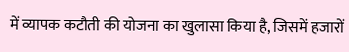में व्यापक कटौती की योजना का खुलासा किया है, जिसमें हजारों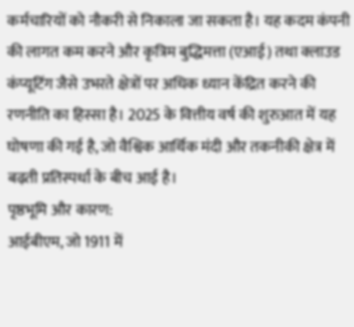कर्मचारियों को नौकरी से निकाला जा सकता है। यह कदम कंपनी की लागत कम करने और कृत्रिम बुद्धिमत्ता (एआई) तथा क्लाउड कंप्यूटिंग जैसे उभरते क्षेत्रों पर अधिक ध्यान केंद्रित करने की रणनीति का हिस्सा है। 2025 के वित्तीय वर्ष की शुरुआत में यह घोषणा की गई है, जो वैश्विक आर्थिक मंदी और तकनीकी क्षेत्र में बढ़ती प्रतिस्पर्धा के बीच आई है।
पृष्ठभूमि और कारण:
आईबीएम, जो 1911 में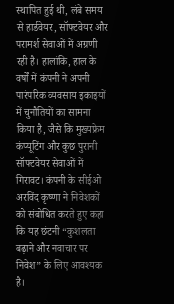स्थापित हुई थी, लंबे समय से हार्डवेयर, सॉफ्टवेयर और परामर्श सेवाओं में अग्रणी रही है। हालांकि, हाल के वर्षों में कंपनी ने अपनी पारंपरिक व्यवसाय इकाइयों में चुनौतियों का सामना किया है, जैसे कि मुख्यफ्रेम कंप्यूटिंग और कुछ पुरानी सॉफ्टवेयर सेवाओं में गिरावट। कंपनी के सीईओ अरविंद कृष्णा ने निवेशकों को संबोधित करते हुए कहा कि यह छंटनी “कुशलता बढ़ाने और नवाचार पर निवेश” के लिए आवश्यक है।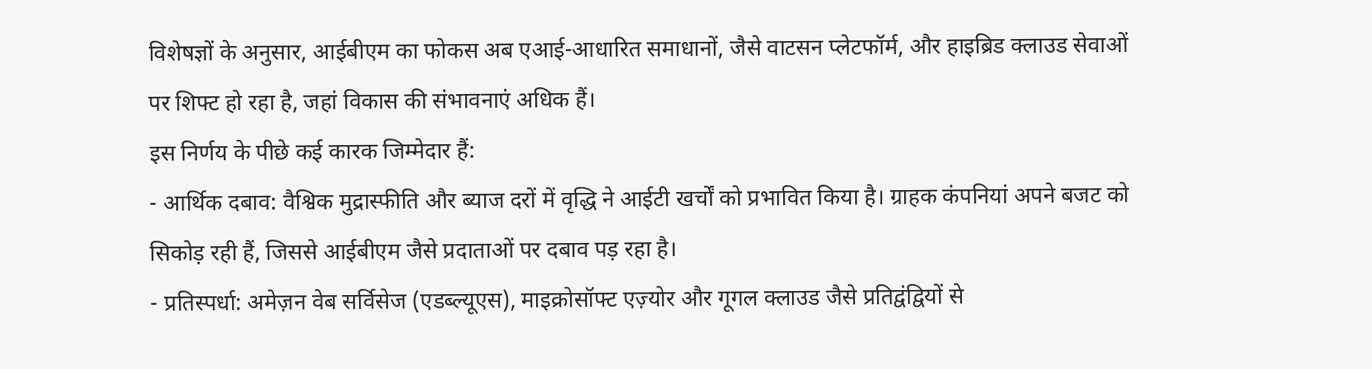विशेषज्ञों के अनुसार, आईबीएम का फोकस अब एआई-आधारित समाधानों, जैसे वाटसन प्लेटफॉर्म, और हाइब्रिड क्लाउड सेवाओं पर शिफ्ट हो रहा है, जहां विकास की संभावनाएं अधिक हैं।
इस निर्णय के पीछे कई कारक जिम्मेदार हैं:
- आर्थिक दबाव: वैश्विक मुद्रास्फीति और ब्याज दरों में वृद्धि ने आईटी खर्चों को प्रभावित किया है। ग्राहक कंपनियां अपने बजट को सिकोड़ रही हैं, जिससे आईबीएम जैसे प्रदाताओं पर दबाव पड़ रहा है।
- प्रतिस्पर्धा: अमेज़न वेब सर्विसेज (एडब्ल्यूएस), माइक्रोसॉफ्ट एज़्योर और गूगल क्लाउड जैसे प्रतिद्वंद्वियों से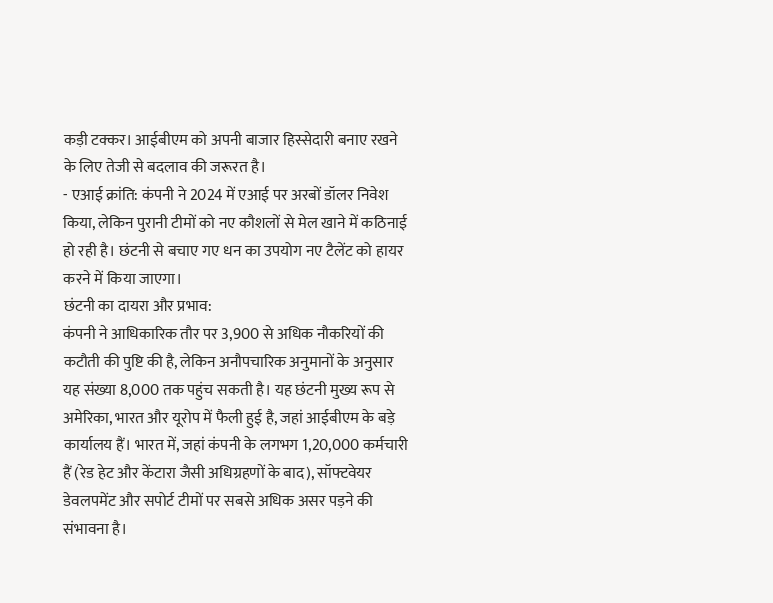कड़ी टक्कर। आईबीएम को अपनी बाजार हिस्सेदारी बनाए रखने के लिए तेजी से बदलाव की जरूरत है।
- एआई क्रांति: कंपनी ने 2024 में एआई पर अरबों डॉलर निवेश किया, लेकिन पुरानी टीमों को नए कौशलों से मेल खाने में कठिनाई हो रही है। छंटनी से बचाए गए धन का उपयोग नए टैलेंट को हायर करने में किया जाएगा।
छंटनी का दायरा और प्रभाव:
कंपनी ने आधिकारिक तौर पर 3,900 से अधिक नौकरियों की कटौती की पुष्टि की है, लेकिन अनौपचारिक अनुमानों के अनुसार यह संख्या 8,000 तक पहुंच सकती है। यह छंटनी मुख्य रूप से अमेरिका, भारत और यूरोप में फैली हुई है, जहां आईबीएम के बड़े कार्यालय हैं। भारत में, जहां कंपनी के लगभग 1,20,000 कर्मचारी हैं (रेड हेट और केंटारा जैसी अधिग्रहणों के बाद), सॉफ्टवेयर डेवलपमेंट और सपोर्ट टीमों पर सबसे अधिक असर पड़ने की संभावना है।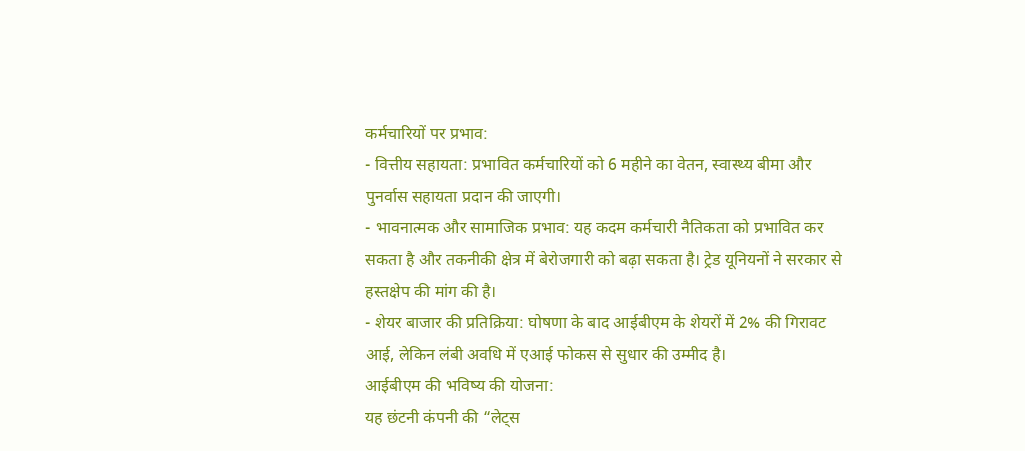कर्मचारियों पर प्रभाव:
- वित्तीय सहायता: प्रभावित कर्मचारियों को 6 महीने का वेतन, स्वास्थ्य बीमा और पुनर्वास सहायता प्रदान की जाएगी।
- भावनात्मक और सामाजिक प्रभाव: यह कदम कर्मचारी नैतिकता को प्रभावित कर सकता है और तकनीकी क्षेत्र में बेरोजगारी को बढ़ा सकता है। ट्रेड यूनियनों ने सरकार से हस्तक्षेप की मांग की है।
- शेयर बाजार की प्रतिक्रिया: घोषणा के बाद आईबीएम के शेयरों में 2% की गिरावट आई, लेकिन लंबी अवधि में एआई फोकस से सुधार की उम्मीद है।
आईबीएम की भविष्य की योजना:
यह छंटनी कंपनी की “लेट्स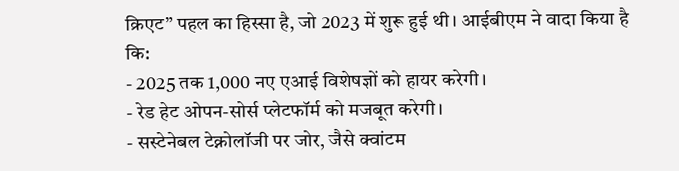क्रिएट” पहल का हिस्सा है, जो 2023 में शुरू हुई थी। आईबीएम ने वादा किया है कि:
- 2025 तक 1,000 नए एआई विशेषज्ञों को हायर करेगी।
- रेड हेट ओपन-सोर्स प्लेटफॉर्म को मजबूत करेगी।
- सस्टेनेबल टेक्नोलॉजी पर जोर, जैसे क्वांटम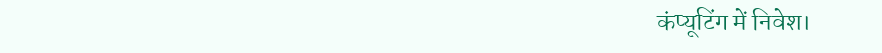कंप्यूटिंग में निवेश।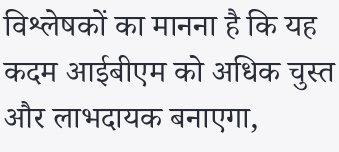विश्लेषकों का मानना है कि यह कदम आईबीएम को अधिक चुस्त और लाभदायक बनाएगा,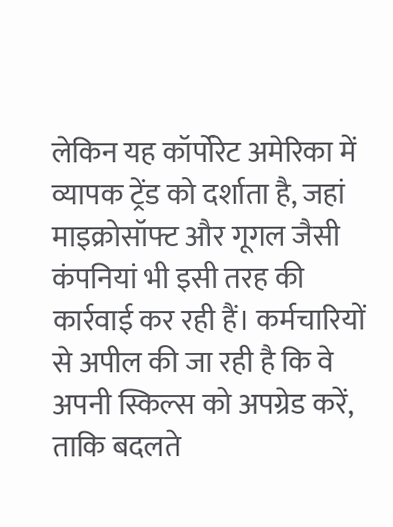लेकिन यह कॉर्पोरेट अमेरिका में व्यापक ट्रेंड को दर्शाता है, जहां माइक्रोसॉफ्ट और गूगल जैसी कंपनियां भी इसी तरह की कार्रवाई कर रही हैं। कर्मचारियों से अपील की जा रही है कि वे अपनी स्किल्स को अपग्रेड करें, ताकि बदलते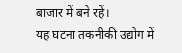बाजार में बने रहें।
यह घटना तकनीकी उद्योग में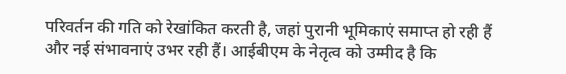परिवर्तन की गति को रेखांकित करती है, जहां पुरानी भूमिकाएं समाप्त हो रही हैं और नई संभावनाएं उभर रही हैं। आईबीएम के नेतृत्व को उम्मीद है कि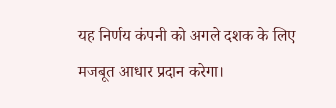यह निर्णय कंपनी को अगले दशक के लिए मजबूत आधार प्रदान करेगा।